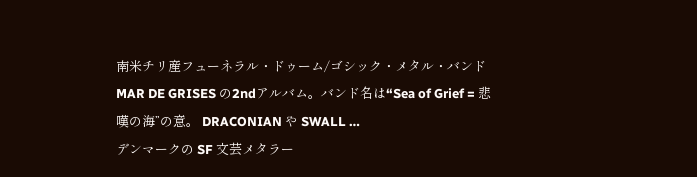南米チリ産フューネラル・ドゥーム/ゴシック・メタル・バンド MAR DE GRISES の2ndアルバム。バンド名は“Sea of Grief = 悲嘆の海”の意。 DRACONIAN や SWALL …
デンマークの SF 文芸メタラー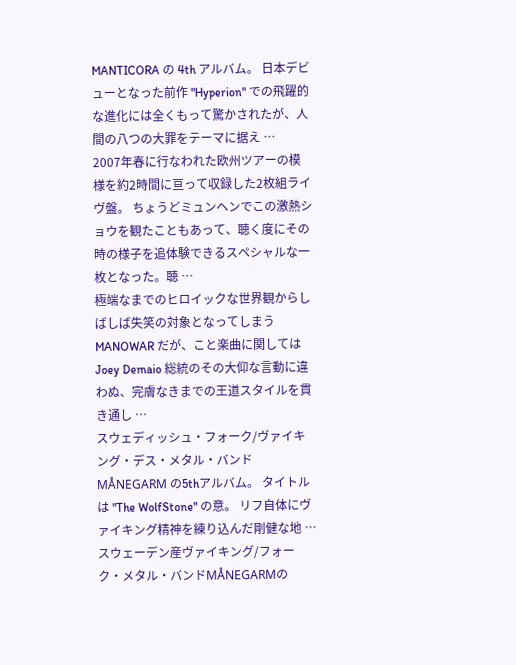MANTICORA の 4th アルバム。 日本デビューとなった前作 "Hyperion" での飛躍的な進化には全くもって驚かされたが、人間の八つの大罪をテーマに据え …
2007年春に行なわれた欧州ツアーの模様を約2時間に亘って収録した2枚組ライヴ盤。 ちょうどミュンヘンでこの激熱ショウを観たこともあって、聴く度にその時の様子を追体験できるスペシャルな一枚となった。聴 …
極端なまでのヒロイックな世界観からしばしば失笑の対象となってしまう MANOWAR だが、こと楽曲に関しては Joey Demaio 総統のその大仰な言動に違わぬ、完膚なきまでの王道スタイルを貫き通し …
スウェディッシュ・フォーク/ヴァイキング・デス・メタル・バンド MÅNEGARM の5thアルバム。 タイトルは "The WolfStone" の意。 リフ自体にヴァイキング精神を練り込んだ剛健な地 …
スウェーデン産ヴァイキング/フォーク・メタル・バンドMÅNEGARMの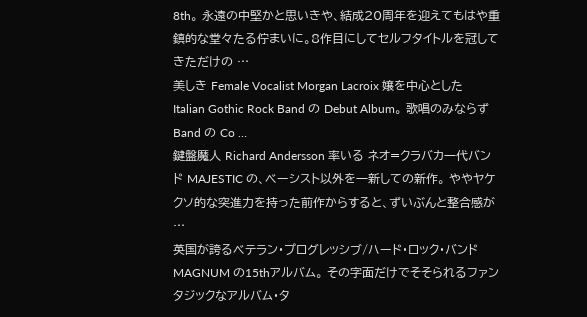8th。 永遠の中堅かと思いきや、結成20周年を迎えてもはや重鎮的な堂々たる佇まいに。8作目にしてセルフタイトルを冠してきただけの …
美しき Female Vocalist Morgan Lacroix 嬢を中心とした Italian Gothic Rock Band の Debut Album。 歌唱のみならず Band の Co …
鍵盤魔人 Richard Andersson 率いる ネオ=クラバカ一代バンド MAJESTIC の、ベーシスト以外を一新しての新作。 ややヤケクソ的な突進力を持った前作からすると、ずいぶんと整合感が …
英国が誇るベテラン・プログレッシブ/ハード・ロック・バンド MAGNUM の15thアルバム。 その字面だけでそそられるファンタジックなアルバム・タ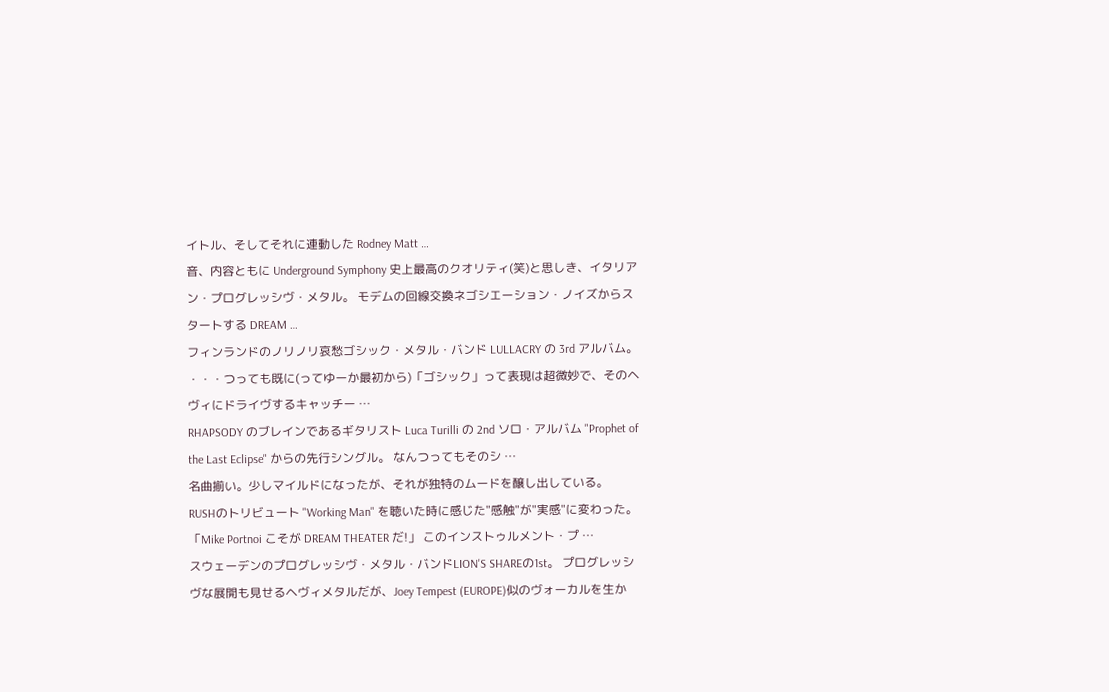イトル、そしてそれに連動した Rodney Matt …
音、内容ともに Underground Symphony 史上最高のクオリティ(笑)と思しき、イタリアン・プログレッシヴ・メタル。 モデムの回線交換ネゴシエーション・ノイズからスタートする DREAM …
フィンランドのノリノリ哀愁ゴシック・メタル・バンド LULLACRY の 3rd アルバム。 ・・・つっても既に(ってゆーか最初から)「ゴシック」って表現は超微妙で、そのヘヴィにドライヴするキャッチー …
RHAPSODY のブレインであるギタリスト Luca Turilli の 2nd ソロ・アルバム "Prophet of the Last Eclipse" からの先行シングル。 なんつってもそのシ …
名曲揃い。少しマイルドになったが、それが独特のムードを醸し出している。
RUSHのトリビュート "Working Man" を聴いた時に感じた"感触"が"実感"に変わった。 「Mike Portnoi こそが DREAM THEATER だ!」 このインストゥルメント・プ …
スウェーデンのプログレッシヴ・メタル・バンドLION'S SHAREの1st。 プログレッシヴな展開も見せるヘヴィメタルだが、Joey Tempest (EUROPE)似のヴォーカルを生か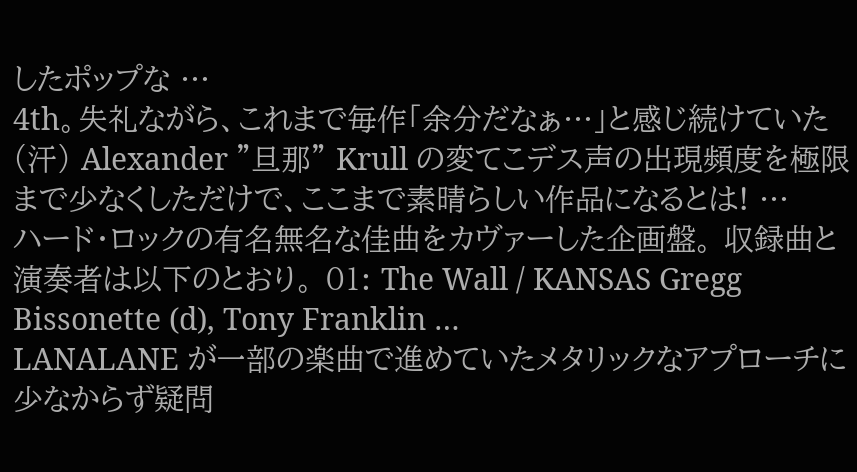したポップな …
4th。失礼ながら、これまで毎作「余分だなぁ…」と感じ続けていた(汗) Alexander "旦那" Krull の変てこデス声の出現頻度を極限まで少なくしただけで、ここまで素晴らしい作品になるとは! …
ハード・ロックの有名無名な佳曲をカヴァーした企画盤。 収録曲と演奏者は以下のとおり。 01: The Wall / KANSAS Gregg Bissonette (d), Tony Franklin …
LANALANE が一部の楽曲で進めていたメタリックなアプローチに少なからず疑問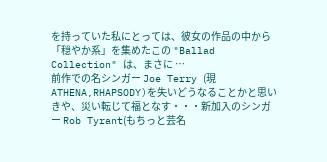を持っていた私にとっては、彼女の作品の中から「穏やか系」を集めたこの "Ballad Collection" は、まさに …
前作での名シンガー Joe Terry (現 ATHENA,RHAPSODY)を失いどうなることかと思いきや、災い転じて福となす・・・新加入のシンガー Rob Tyrant(もちっと芸名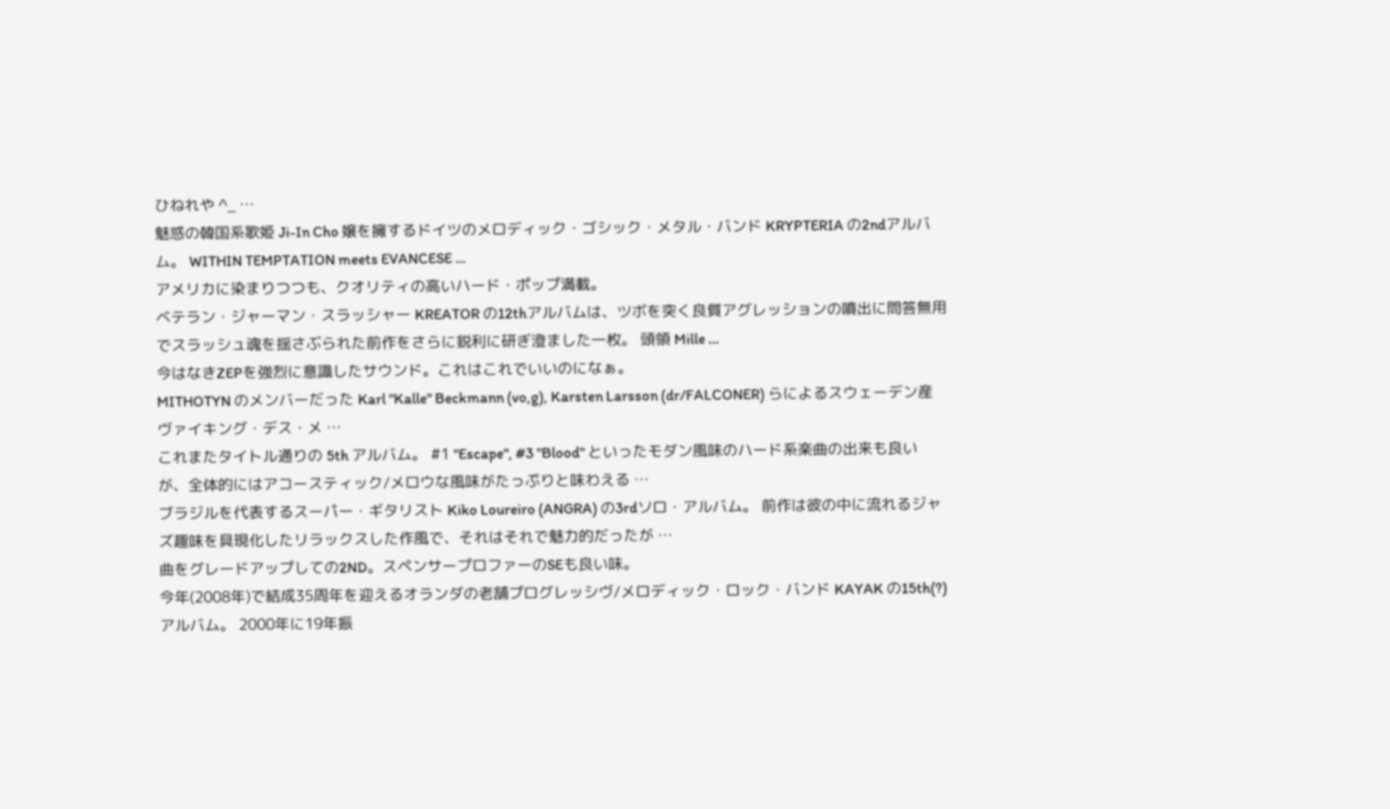ひねれや ^_ …
魅惑の韓国系歌姫 Ji-In Cho 嬢を擁するドイツのメロディック・ゴシック・メタル・バンド KRYPTERIA の2ndアルバム。 WITHIN TEMPTATION meets EVANCESE …
アメリカに染まりつつも、クオリティの高いハード・ポップ満載。
ベテラン・ジャーマン・スラッシャー KREATOR の12thアルバムは、ツボを突く良質アグレッションの噴出に問答無用でスラッシュ魂を揺さぶられた前作をさらに鋭利に研ぎ澄ました一枚。 頭領 Mille …
今はなきZEPを強烈に意識したサウンド。これはこれでいいのになぁ。
MITHOTYN のメンバーだった Karl "Kalle" Beckmann (vo,g), Karsten Larsson (dr/FALCONER) らによるスウェーデン産ヴァイキング・デス・メ …
これまたタイトル通りの 5th アルバム。 #1 "Escape", #3 "Blood" といったモダン風味のハード系楽曲の出来も良いが、全体的にはアコースティック/メロウな風味がたっぷりと味わえる …
ブラジルを代表するスーパー・ギタリスト Kiko Loureiro (ANGRA) の3rdソロ・アルバム。 前作は彼の中に流れるジャズ趣味を具現化したリラックスした作風で、それはそれで魅力的だったが …
曲をグレードアップしての2ND。スペンサープロファーのSEも良い味。
今年(2008年)で結成35周年を迎えるオランダの老舗プログレッシヴ/メロディック・ロック・バンド KAYAK の15th(?)アルバム。 2000年に19年振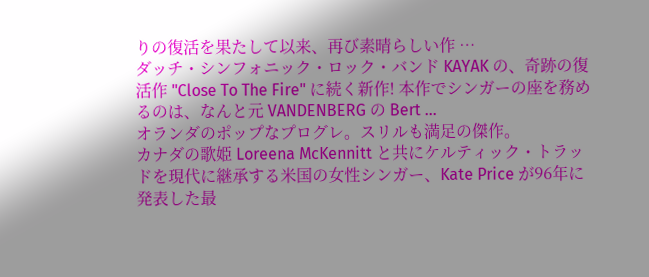りの復活を果たして以来、再び素晴らしい作 …
ダッチ・シンフォニック・ロック・バンド KAYAK の、奇跡の復活作 "Close To The Fire" に続く新作! 本作でシンガーの座を務めるのは、なんと元 VANDENBERG の Bert …
オランダのポップなプログレ。スリルも満足の傑作。
カナダの歌姫 Loreena McKennitt と共にケルティック・トラッドを現代に継承する米国の女性シンガー、Kate Price が96年に発表した最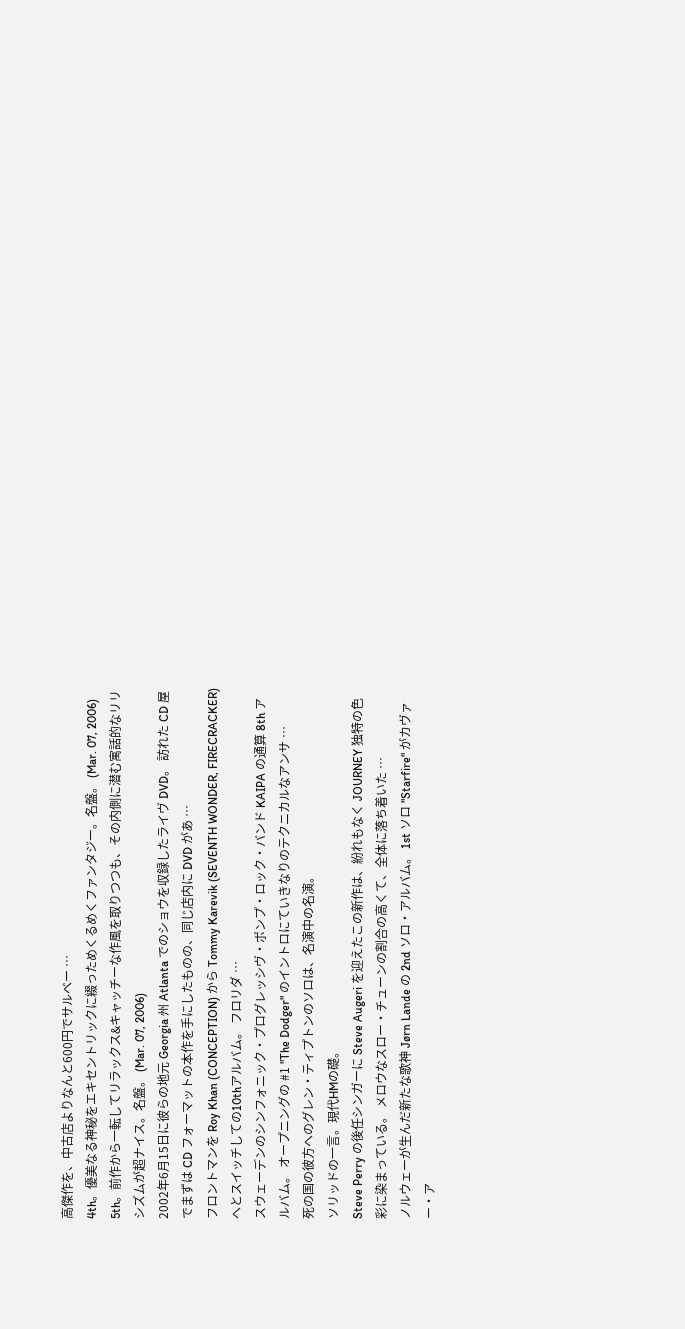高傑作を、中古店よりなんと600円でサルベー …
4th。優美なる神秘をエキセントリックに綴っためくるめくファンタジー。名盤。 (Mar. 07, 2006)
5th。前作から一転してリラックス&キャッチーな作風を取りつつも、その内側に潜む寓話的なリリシズムが超ナイス。名盤。 (Mar. 07, 2006)
2002年6月15日に彼らの地元 Georgia 州 Atlanta でのショウを収録したライヴ DVD。 訪れた CD 屋でまずは CD フォーマットの本作を手にしたものの、同じ店内に DVD があ …
フロントマンを Roy Khan (CONCEPTION) から Tommy Karevik (SEVENTH WONDER, FIRECRACKER) へとスイッチしての10thアルバム。 フロリダ …
スウェーデンのシンフォニック・プログレッシヴ・ポンプ・ロック・バンド KAIPA の通算 8th アルバム。 オープニングの #1 "The Dodger" のイントロにていきなりのテクニカルなアンサ …
死の国の彼方へのグレン・ティプトンのソロは、名演中の名演。
ソリッドの一言。現代HMの礎。
Steve Perry の後任シンガーに Steve Augeri を迎えたこの新作は、紛れもなく JOURNEY 独特の色彩に染まっている。 メロウなスロー・チューンの割合の高くて、全体に落ち着いた …
ノルウェーが生んだ新たな歌神 Jørn Lande の 2nd ソロ・アルバム。 1st ソロ "Starfire" がカヴァー・ア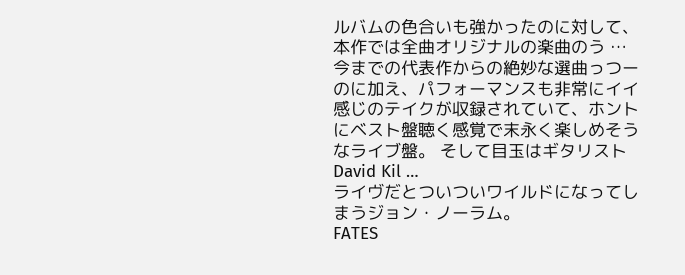ルバムの色合いも強かったのに対して、本作では全曲オリジナルの楽曲のう …
今までの代表作からの絶妙な選曲っつーのに加え、パフォーマンスも非常にイイ感じのテイクが収録されていて、ホントにベスト盤聴く感覚で末永く楽しめそうなライブ盤。 そして目玉はギタリスト David Kil …
ライヴだとついついワイルドになってしまうジョン・ノーラム。
FATES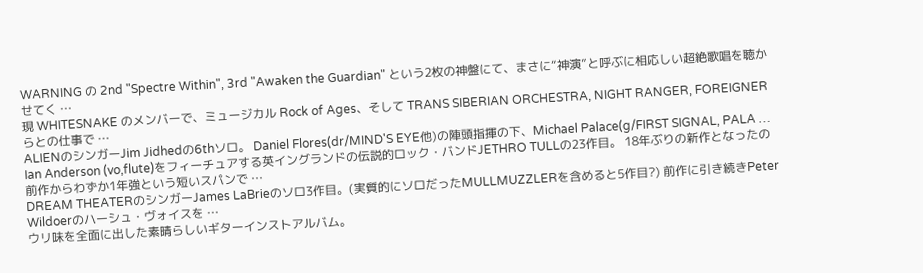WARNING の 2nd "Spectre Within", 3rd "Awaken the Guardian" という2枚の神盤にて、まさに“神演”と呼ぶに相応しい超絶歌唱を聴かせてく …
現 WHITESNAKE のメンバーで、ミュージカル Rock of Ages、そして TRANS SIBERIAN ORCHESTRA, NIGHT RANGER, FOREIGNER らとの仕事で …
ALIENのシンガーJim Jidhedの6thソロ。 Daniel Flores(dr/MIND'S EYE他)の陣頭指揮の下、Michael Palace(g/FIRST SIGNAL, PALA …
Ian Anderson (vo,flute)をフィーチュアする英イングランドの伝説的ロック・バンドJETHRO TULLの23作目。 18年ぶりの新作となったの前作からわずか1年強という短いスパンで …
DREAM THEATERのシンガーJames LaBrieのソロ3作目。(実質的にソロだったMULLMUZZLERを含めると5作目?) 前作に引き続きPeter Wildoerのハーシュ・ヴォイスを …
ウリ味を全面に出した素晴らしいギターインストアルバム。